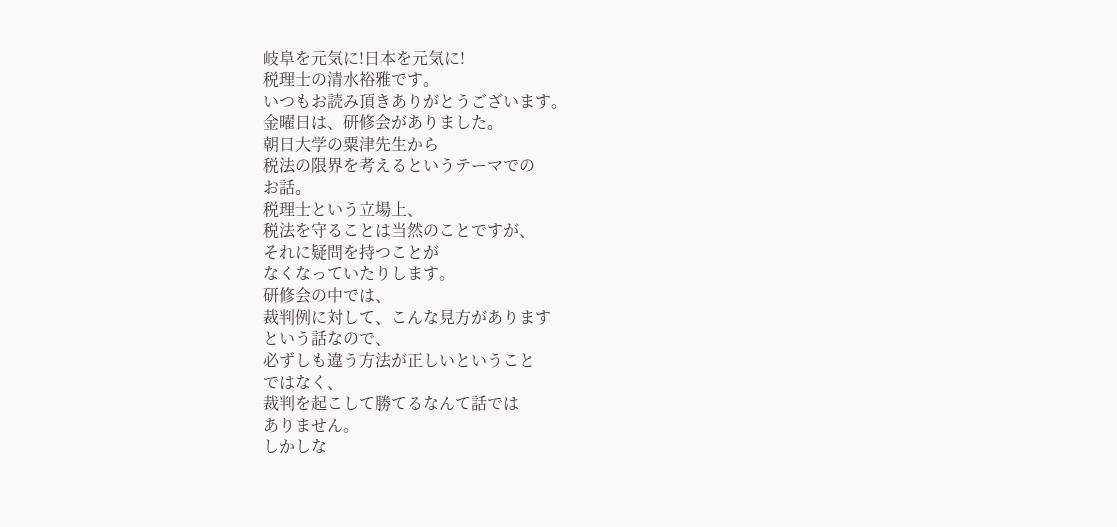岐阜を元気に!日本を元気に!
税理士の清水裕雅です。
いつもお読み頂きありがとうございます。
金曜日は、研修会がありました。
朝日大学の粟津先生から
税法の限界を考えるというテーマでの
お話。
税理士という立場上、
税法を守ることは当然のことですが、
それに疑問を持つことが
なくなっていたりします。
研修会の中では、
裁判例に対して、こんな見方があります
という話なので、
必ずしも違う方法が正しいということ
ではなく、
裁判を起こして勝てるなんて話では
ありません。
しかしな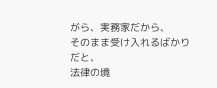がら、実務家だから、
そのまま受け入れるばかりだと、
法律の境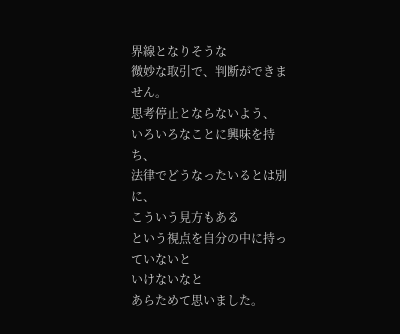界線となりそうな
微妙な取引で、判断ができません。
思考停止とならないよう、
いろいろなことに興味を持ち、
法律でどうなったいるとは別に、
こういう見方もある
という視点を自分の中に持っていないと
いけないなと
あらためて思いました。